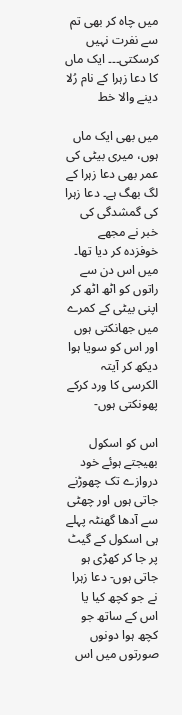میں چاہ کر بھی تم سے نفرت نہیں کرسکتی۔۔۔ ایک ماں کا دعا زہرا کے نام رُلا دینے والا خط

میں بھی ایک ماں ہوں، میری بیٹی کی عمر بھی دعا زہرا کے لگ بھگ ہے۔ دعا زہرا کی گمشدگی کی خبر نے مجھے خوفزدہ کر دیا تھا۔ میں اس دن سے راتوں کو اٹھ اٹھ کر اپنی بیٹی کے کمرے میں جھانکتی ہوں اور اس کو سویا ہوا دیکھ کر آیتہ الکرسی کا ورد کرکے پھونکتی ہوں-

اس کو اسکول بھیجتے ہوئے خود دروازے تک چھوڑنے جاتی ہوں اور چھٹی سے آدھا گھنٹہ پہلے ہی اسکول کے گیٹ پر جا کر کھڑی ہو جاتی ہوں- دعا زہرا نے جو کچھ کیا یا اس کے ساتھ جو کچھ ہوا دونوں صورتوں میں اس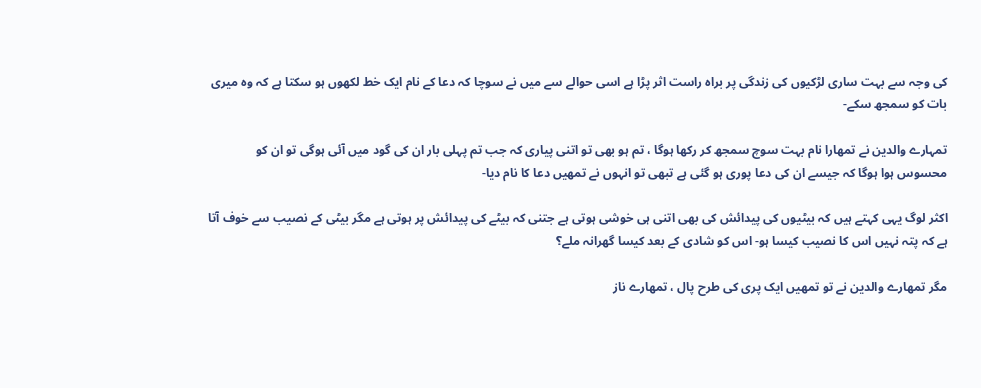کی وجہ سے بہت ساری لڑکیوں کی زندگی پر براہ راست اثر پڑا ہے اسی حوالے سے میں نے سوچا کہ دعا کے نام ایک خط لکھوں ہو سکتا ہے کہ وہ میری بات کو سمجھ سکے-

تمہارے والدین نے تمھارا نام بہت سوچ سمجھ کر رکھا ہوگا ، تم ہو بھی تو اتنی پیاری کہ جب تم پہلی بار ان کی گود میں آئی ہوگی تو ان کو محسوس ہوا ہوگا کہ جیسے ان کی دعا پوری ہو گئی ہے تبھی تو انہوں نے تمھیں دعا کا نام دیا-

اکثر لوگ یہی کہتے ہیں کہ بیٹیوں کی پیدائش کی بھی اتنی ہی خوشی ہوتی ہے جتنی کہ بیٹے کی پیدائش پر ہوتی ہے مگر بیٹی کے نصیب سے خوف آتا ہے کہ پتہ نہیں اس کا نصیب کیسا ہو- اس کو شادی کے بعد کیسا گھرانہ ملے؟

مگر تمھارے والدین نے تو تمھیں ایک پری کی طرح پال ، تمھارے ناز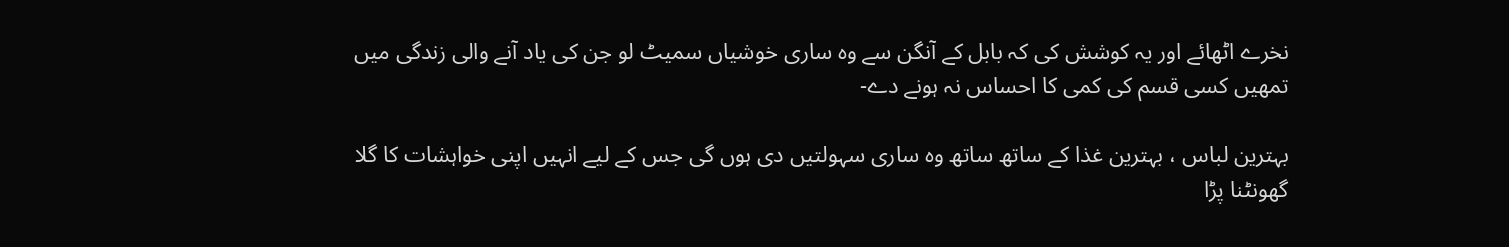نخرے اٹھائے اور یہ کوشش کی کہ بابل کے آنگن سے وہ ساری خوشیاں سمیٹ لو جن کی یاد آنے والی زندگی میں تمھیں کسی قسم کی کمی کا احساس نہ ہونے دے-

بہترین لباس ، بہترین غذا کے ساتھ ساتھ وہ ساری سہولتیں دی ہوں گی جس کے لیے انہیں اپنی خواہشات کا گلا گھونٹنا پڑا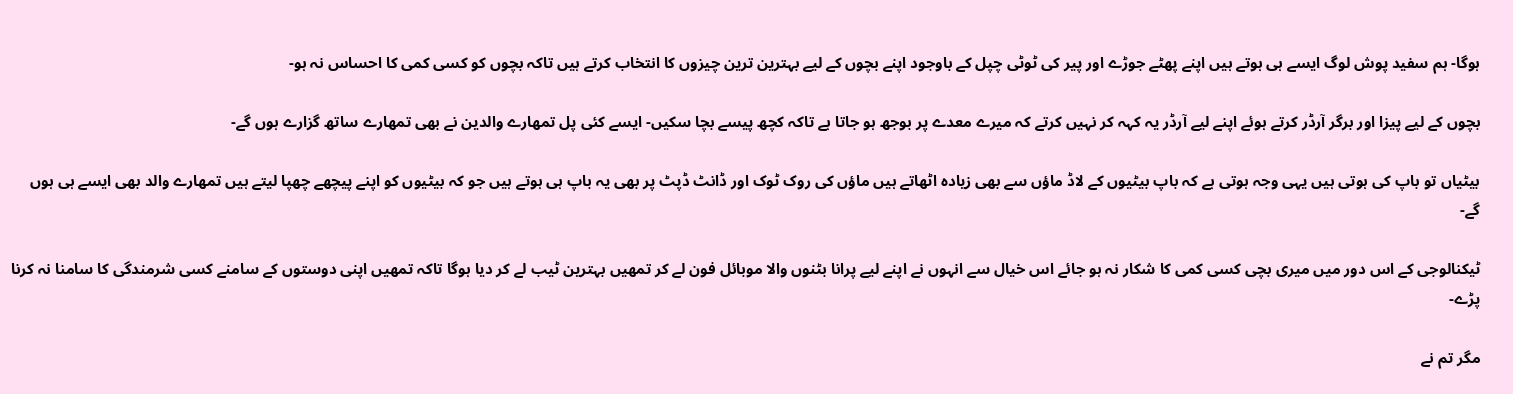ہوگا- ہم سفید پوش لوگ ایسے ہی ہوتے ہیں اپنے پھٹے جوڑے اور پیر کی ٹوٹی چپل کے باوجود اپنے بچوں کے لیے بہترین ترین چیزوں کا انتخاب کرتے ہیں تاکہ بچوں کو کسی کمی کا احساس نہ ہو-

بچوں کے لیے پیزا اور برگر آرڈر کرتے ہوئے اپنے لیے آرڈر یہ کہہ کر نہیں کرتے کہ میرے معدے پر بوجھ ہو جاتا ہے تاکہ کچھ پیسے بچا سکیں- ایسے کئی پل تمھارے والدین نے بھی تمھارے ساتھ گزارے ہوں گے-

بیٹیاں تو باپ کی ہوتی ہیں یہی وجہ ہوتی ہے کہ باپ بیٹیوں کے لاڈ ماؤں سے بھی زیادہ اٹھاتے ہیں ماؤں کی روک ٹوک اور ڈانٹ ڈپٹ پر بھی یہ باپ ہی ہوتے ہیں جو کہ بیٹیوں کو اپنے پیچھے چھپا لیتے ہیں تمھارے والد بھی ایسے ہی ہوں گے-

ٹیکنالوجی کے اس دور میں میری بچی کسی کمی کا شکار نہ ہو جائے اس خیال سے انہوں نے اپنے لیے پرانا بٹنوں والا موبائل فون لے کر تمھیں بہترین ٹیب لے کر دیا ہوگا تاکہ تمھیں اپنی دوستوں کے سامنے کسی شرمندگی کا سامنا نہ کرنا پڑے-

مگر تم نے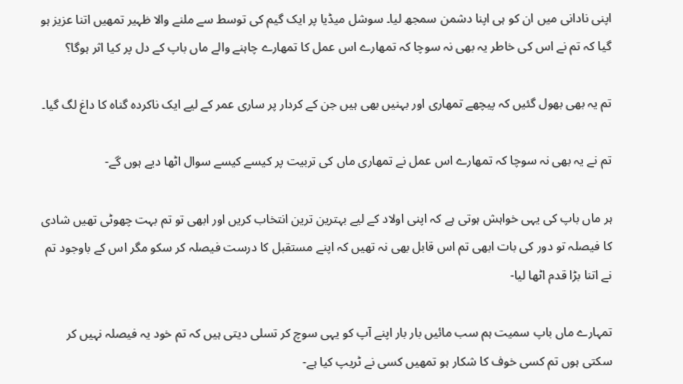اپنی نادانی میں ان کو ہی اپنا دشمن سمجھ لیا۔ سوشل میڈیا پر ایک گیم کی توسط سے ملنے والا ظہیر تمھیں اتنا عزیز ہو گیا کہ تم نے اس کی خاطر یہ بھی نہ سوچا کہ تمھارے اس عمل کا تمھارے چاہنے والے ماں باپ کے دل پر کیا اثر ہوگا؟

تم یہ بھی بھول گئیں کہ پیچھے تمھاری اور بہنیں بھی ہیں جن کے کردار پر ساری عمر کے لیے ایک ناکردہ گناہ کا داغ لگ گیا۔

تم نے یہ بھی نہ سوچا کہ تمھارے اس عمل نے تمھاری ماں کی تربیت پر کیسے کیسے سوال اٹھا دیے ہوں گے-

ہر ماں باپ کی یہی خواہش ہوتی ہے کہ اپنی اولاد کے لیے بہترین ترین انتخاب کریں اور ابھی تو تم بہت چھوٹی تھیں شادی کا فیصلہ تو دور کی بات ابھی تم اس قابل بھی نہ تھیں کہ اپنے مستقبل کا درست فیصلہ کر سکو مگر اس کے باوجود تم نے اتنا بڑا قدم اٹھا لیا-

تمہارے ماں باپ سمیت ہم سب مائيں بار بار اپنے آپ کو یہی سوچ کر تسلی دیتی ہیں کہ تم خود یہ فیصلہ نہیں کر سکتی ہوں تم کسی خوف کا شکار ہو تمھیں کسی نے ٹریپ کیا ہے-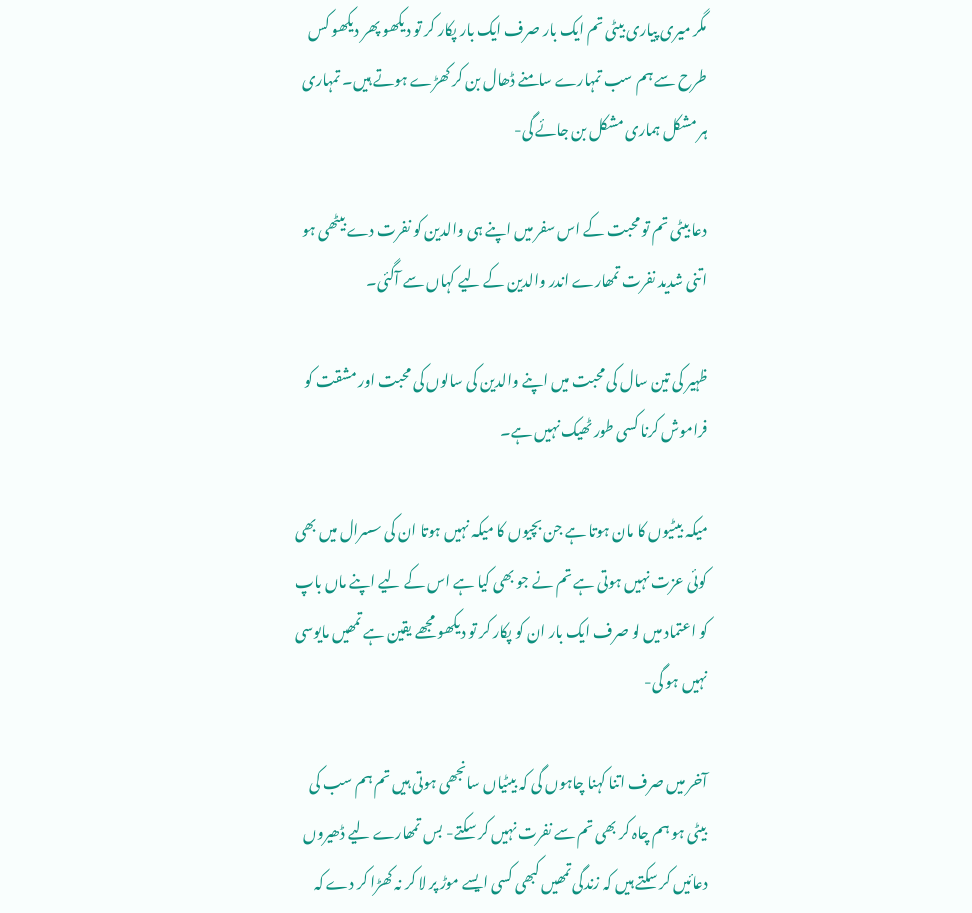مگر میری پیاری بیٹی تم ایک بار صرف ایک بار پکار کر تو دیکھو پھر دیکھو کس طرح سے ہم سب تمہارے سامنے ڈھال بن کر کھڑے ہوتے ہیں۔ تمہاری ہر مشکل ہماری مشکل بن جائے گی-

دعا بیٹی تم تو محبت کے اس سفر میں اپنے ہی والدین کو نفرت دے بیٹھی ہو اتنی شدید نفرت تمھارے اندر والدین کے لیے کہاں سے آگئی۔

ظہیر کی تین سال کی محبت میں اپنے والدین کی سالوں کی محبت اور مشقت کو فراموش کرنا کسی طور ٹھیک نہیں ہے۔

میکہ بیٹیوں کا مان ہوتا ہے جن بچیوں کا میکہ نہیں ہوتا ان کی سسرال میں بھی کوئی عزت نہیں ہوتی ہے تم نے جو بھی کیا ہے اس کے لیے اپنے ماں باپ کو اعتماد میں لو صرف ایک بار ان کو پکار کر تو دیکھو مجھے یقین ہے تمھیں مایوسی نہیں ہو گی-

آخر میں صرف اتنا کہنا چاہوں گی کہ بیٹیاں سانجھی ہوتی ہیں تم ہم سب کی بیٹی ہو ہم چاہ کر بھی تم سے نفرت نہیں کر سکتے- بس تمھارے لیے ڈھیروں دعائيں کر سکتے ہیں کہ زندگی تمھیں کبھی کسی ایسے موڑ پر لا کر نہ کھڑا کر دے کہ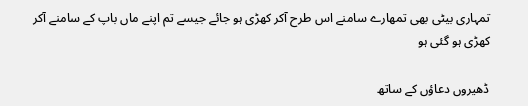تمہاری بیٹی بھی تمھارے سامنے اس طرح آکر کھڑی ہو جائے جیسے تم اپنے ماں باپ کے سامنے آکر کھڑی ہو گئی ہو

ڈھیروں دعاؤں کے ساتھ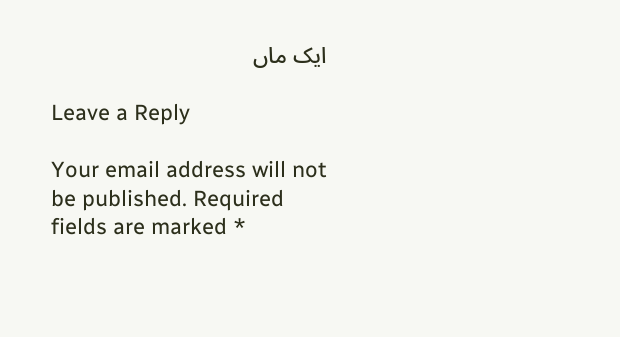ایک ماں

Leave a Reply

Your email address will not be published. Required fields are marked *